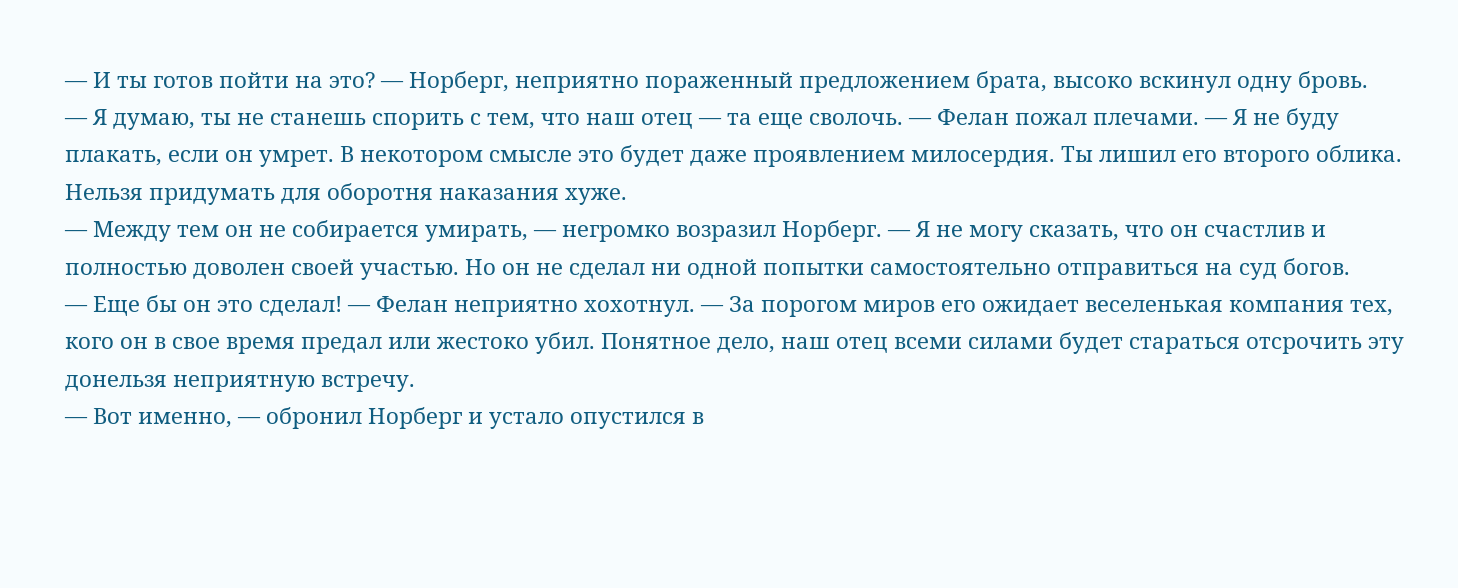— И ты готов пойти на это? — Норберг, неприятно пораженный предложением брата, высоко вскинул одну бровь.
— Я думаю, ты не станешь спорить с тем, что наш отец — та еще сволочь. — Фелан пожал плечами. — Я не буду плакать, если он умрет. В некотором смысле это будет даже проявлением милосердия. Ты лишил его второго облика. Нельзя придумать для оборотня наказания хуже.
— Между тем он не собирается умирать, — негромко возразил Норберг. — Я не могу сказать, что он счастлив и полностью доволен своей участью. Но он не сделал ни одной попытки самостоятельно отправиться на суд богов.
— Еще бы он это сделал! — Фелан неприятно хохотнул. — За порогом миров его ожидает веселенькая компания тех, кого он в свое время предал или жестоко убил. Понятное дело, наш отец всеми силами будет стараться отсрочить эту донельзя неприятную встречу.
— Вот именно, — обронил Норберг и устало опустился в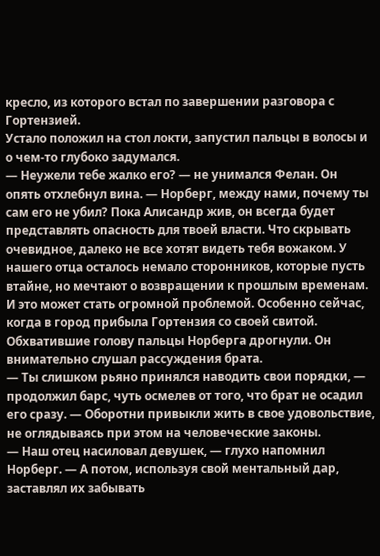кресло, из которого встал по завершении разговора с Гортензией.
Устало положил на стол локти, запустил пальцы в волосы и о чем-то глубоко задумался.
— Неужели тебе жалко его? — не унимался Фелан. Он опять отхлебнул вина. — Норберг, между нами, почему ты сам его не убил? Пока Алисандр жив, он всегда будет представлять опасность для твоей власти. Что скрывать очевидное, далеко не все хотят видеть тебя вожаком. У нашего отца осталось немало сторонников, которые пусть втайне, но мечтают о возвращении к прошлым временам. И это может стать огромной проблемой. Особенно сейчас, когда в город прибыла Гортензия со своей свитой.
Обхватившие голову пальцы Норберга дрогнули. Он внимательно слушал рассуждения брата.
— Ты слишком рьяно принялся наводить свои порядки, — продолжил барс, чуть осмелев от того, что брат не осадил его сразу. — Оборотни привыкли жить в свое удовольствие, не оглядываясь при этом на человеческие законы.
— Наш отец насиловал девушек, — глухо напомнил Норберг. — А потом, используя свой ментальный дар, заставлял их забывать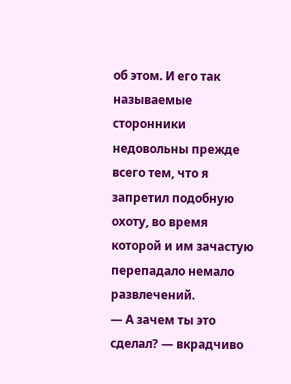об этом. И его так называемые сторонники недовольны прежде всего тем, что я запретил подобную охоту, во время которой и им зачастую перепадало немало развлечений.
— А зачем ты это сделал? — вкрадчиво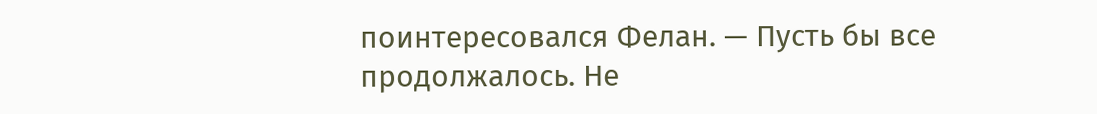поинтересовался Фелан. — Пусть бы все продолжалось. Не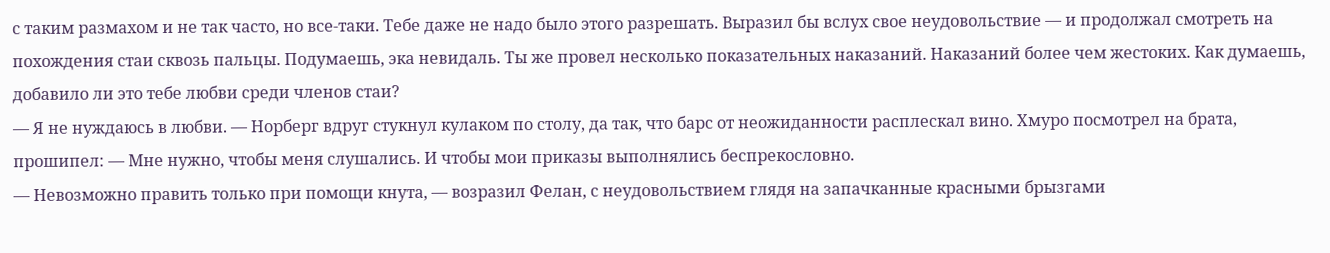с таким размахом и не так часто, но все-таки. Тебе даже не надо было этого разрешать. Выразил бы вслух свое неудовольствие — и продолжал смотреть на похождения стаи сквозь пальцы. Подумаешь, эка невидаль. Ты же провел несколько показательных наказаний. Наказаний более чем жестоких. Как думаешь, добавило ли это тебе любви среди членов стаи?
— Я не нуждаюсь в любви. — Норберг вдруг стукнул кулаком по столу, да так, что барс от неожиданности расплескал вино. Хмуро посмотрел на брата, прошипел: — Мне нужно, чтобы меня слушались. И чтобы мои приказы выполнялись беспрекословно.
— Невозможно править только при помощи кнута, — возразил Фелан, с неудовольствием глядя на запачканные красными брызгами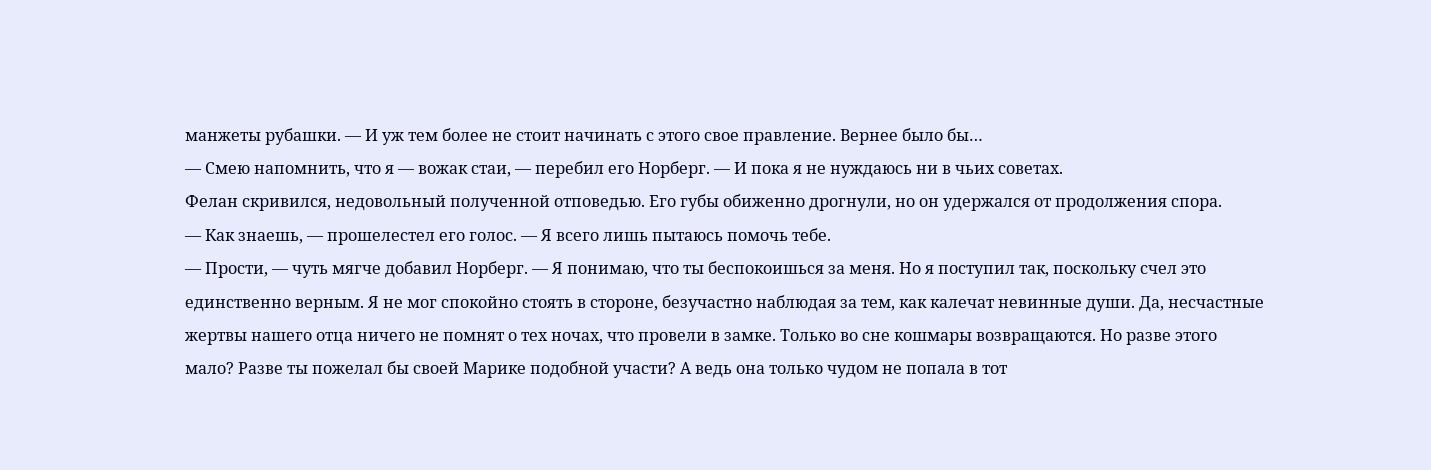манжеты рубашки. — И уж тем более не стоит начинать с этого свое правление. Вернее было бы…
— Смею напомнить, что я — вожак стаи, — перебил его Норберг. — И пока я не нуждаюсь ни в чьих советах.
Фелан скривился, недовольный полученной отповедью. Его губы обиженно дрогнули, но он удержался от продолжения спора.
— Как знаешь, — прошелестел его голос. — Я всего лишь пытаюсь помочь тебе.
— Прости, — чуть мягче добавил Норберг. — Я понимаю, что ты беспокоишься за меня. Но я поступил так, поскольку счел это единственно верным. Я не мог спокойно стоять в стороне, безучастно наблюдая за тем, как калечат невинные души. Да, несчастные жертвы нашего отца ничего не помнят о тех ночах, что провели в замке. Только во сне кошмары возвращаются. Но разве этого мало? Разве ты пожелал бы своей Марике подобной участи? А ведь она только чудом не попала в тот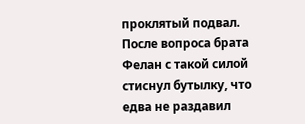проклятый подвал.
После вопроса брата Фелан с такой силой стиснул бутылку, что едва не раздавил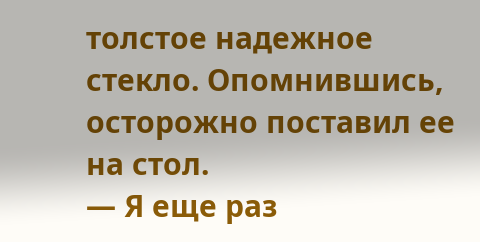толстое надежное стекло. Опомнившись, осторожно поставил ее на стол.
— Я еще раз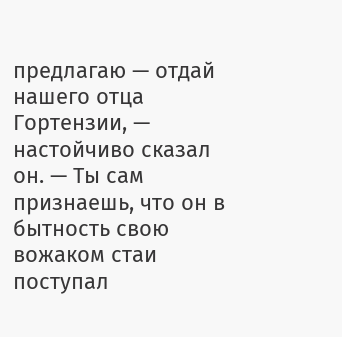предлагаю — отдай нашего отца Гортензии, — настойчиво сказал он. — Ты сам признаешь, что он в бытность свою вожаком стаи поступал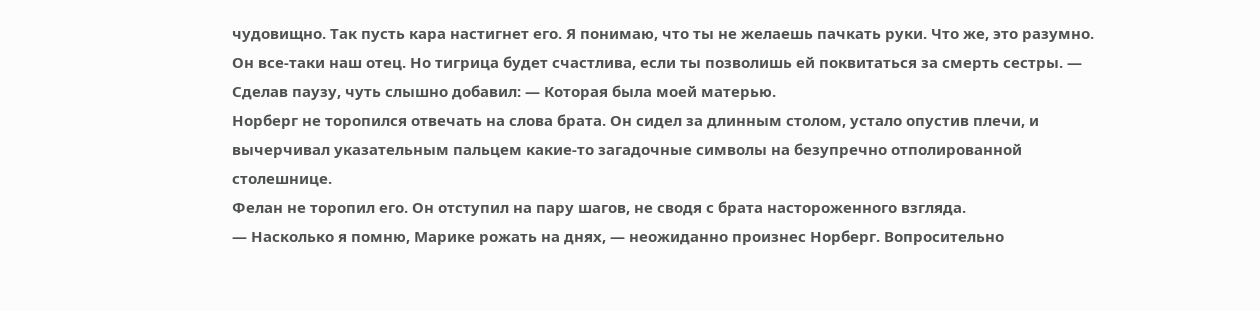чудовищно. Так пусть кара настигнет его. Я понимаю, что ты не желаешь пачкать руки. Что же, это разумно. Он все-таки наш отец. Но тигрица будет счастлива, если ты позволишь ей поквитаться за смерть сестры. — Сделав паузу, чуть слышно добавил: — Которая была моей матерью.
Норберг не торопился отвечать на слова брата. Он сидел за длинным столом, устало опустив плечи, и вычерчивал указательным пальцем какие-то загадочные символы на безупречно отполированной столешнице.
Фелан не торопил его. Он отступил на пару шагов, не сводя с брата настороженного взгляда.
— Насколько я помню, Марике рожать на днях, — неожиданно произнес Норберг. Вопросительно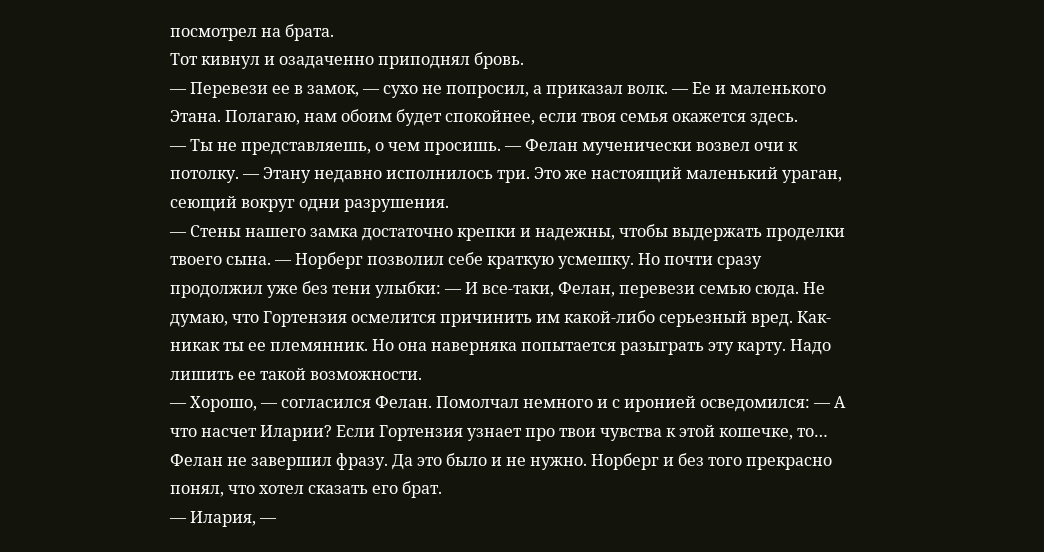посмотрел на брата.
Тот кивнул и озадаченно приподнял бровь.
— Перевези ее в замок, — сухо не попросил, а приказал волк. — Ее и маленького Этана. Полагаю, нам обоим будет спокойнее, если твоя семья окажется здесь.
— Ты не представляешь, о чем просишь. — Фелан мученически возвел очи к потолку. — Этану недавно исполнилось три. Это же настоящий маленький ураган, сеющий вокруг одни разрушения.
— Стены нашего замка достаточно крепки и надежны, чтобы выдержать проделки твоего сына. — Норберг позволил себе краткую усмешку. Но почти сразу продолжил уже без тени улыбки: — И все-таки, Фелан, перевези семью сюда. Не думаю, что Гортензия осмелится причинить им какой-либо серьезный вред. Как-никак ты ее племянник. Но она наверняка попытается разыграть эту карту. Надо лишить ее такой возможности.
— Хорошо, — согласился Фелан. Помолчал немного и с иронией осведомился: — А что насчет Иларии? Если Гортензия узнает про твои чувства к этой кошечке, то…
Фелан не завершил фразу. Да это было и не нужно. Норберг и без того прекрасно понял, что хотел сказать его брат.
— Илария, —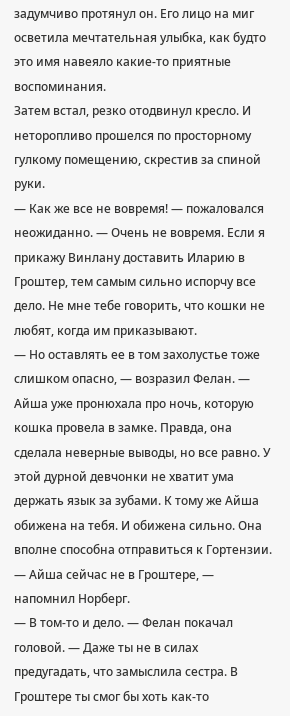задумчиво протянул он. Его лицо на миг осветила мечтательная улыбка, как будто это имя навеяло какие-то приятные воспоминания.
Затем встал, резко отодвинул кресло. И неторопливо прошелся по просторному гулкому помещению, скрестив за спиной руки.
— Как же все не вовремя! — пожаловался неожиданно. — Очень не вовремя. Если я прикажу Винлану доставить Иларию в Гроштер, тем самым сильно испорчу все дело. Не мне тебе говорить, что кошки не любят, когда им приказывают.
— Но оставлять ее в том захолустье тоже слишком опасно, — возразил Фелан. — Айша уже пронюхала про ночь, которую кошка провела в замке. Правда, она сделала неверные выводы, но все равно. У этой дурной девчонки не хватит ума держать язык за зубами. К тому же Айша обижена на тебя. И обижена сильно. Она вполне способна отправиться к Гортензии.
— Айша сейчас не в Гроштере, — напомнил Норберг.
— В том-то и дело. — Фелан покачал головой. — Даже ты не в силах предугадать, что замыслила сестра. В Гроштере ты смог бы хоть как-то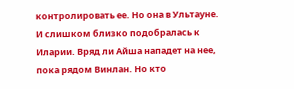контролировать ее. Но она в Ультауне. И слишком близко подобралась к Иларии. Вряд ли Айша нападет на нее, пока рядом Винлан. Но кто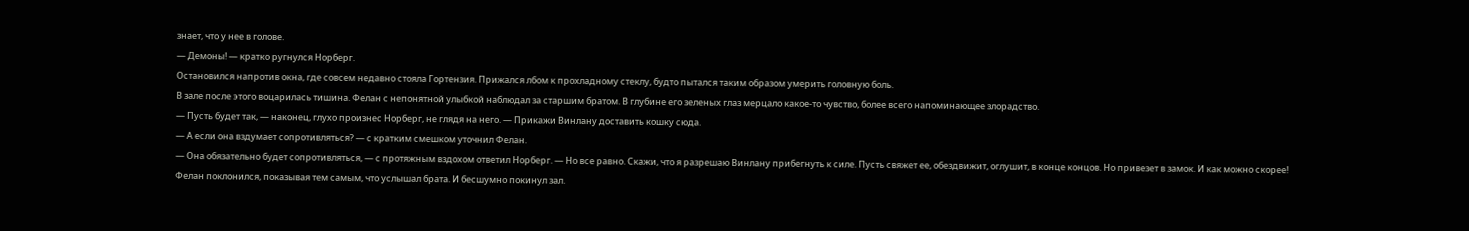знает, что у нее в голове.
— Демоны! — кратко ругнулся Норберг.
Остановился напротив окна, где совсем недавно стояла Гортензия. Прижался лбом к прохладному стеклу, будто пытался таким образом умерить головную боль.
В зале после этого воцарилась тишина. Фелан с непонятной улыбкой наблюдал за старшим братом. В глубине его зеленых глаз мерцало какое-то чувство, более всего напоминающее злорадство.
— Пусть будет так, — наконец, глухо произнес Норберг, не глядя на него. — Прикажи Винлану доставить кошку сюда.
— А если она вздумает сопротивляться? — с кратким смешком уточнил Фелан.
— Она обязательно будет сопротивляться, — с протяжным вздохом ответил Норберг. — Но все равно. Скажи, что я разрешаю Винлану прибегнуть к силе. Пусть свяжет ее, обездвижит, оглушит, в конце концов. Но привезет в замок. И как можно скорее!
Фелан поклонился, показывая тем самым, что услышал брата. И бесшумно покинул зал.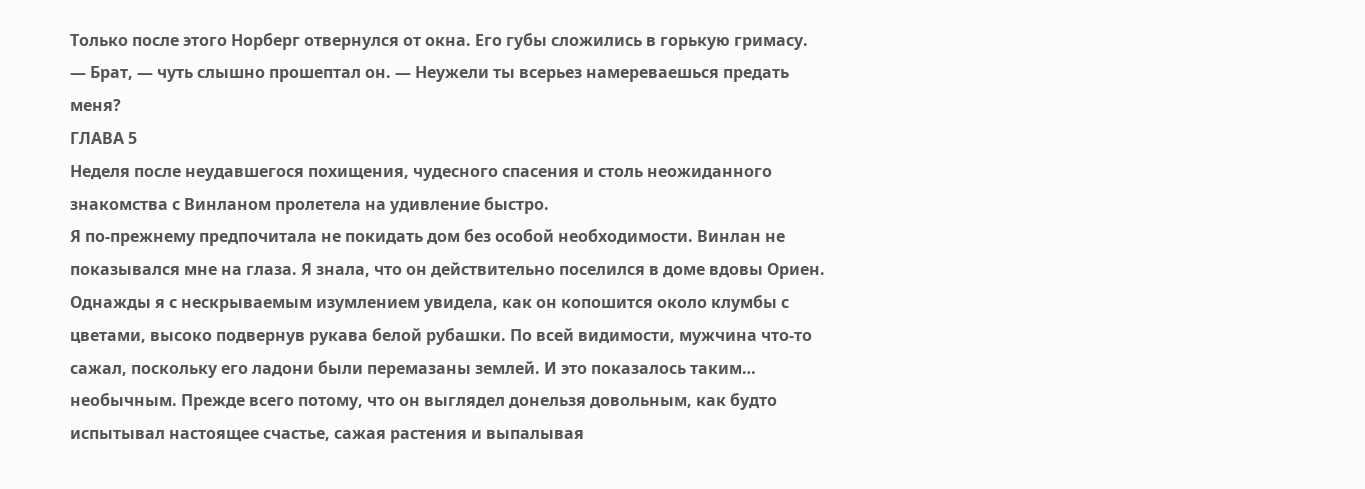Только после этого Норберг отвернулся от окна. Его губы сложились в горькую гримасу.
— Брат, — чуть слышно прошептал он. — Неужели ты всерьез намереваешься предать меня?
ГЛАВА 5
Неделя после неудавшегося похищения, чудесного спасения и столь неожиданного знакомства с Винланом пролетела на удивление быстро.
Я по-прежнему предпочитала не покидать дом без особой необходимости. Винлан не показывался мне на глаза. Я знала, что он действительно поселился в доме вдовы Ориен. Однажды я с нескрываемым изумлением увидела, как он копошится около клумбы с цветами, высоко подвернув рукава белой рубашки. По всей видимости, мужчина что-то сажал, поскольку его ладони были перемазаны землей. И это показалось таким… необычным. Прежде всего потому, что он выглядел донельзя довольным, как будто испытывал настоящее счастье, сажая растения и выпалывая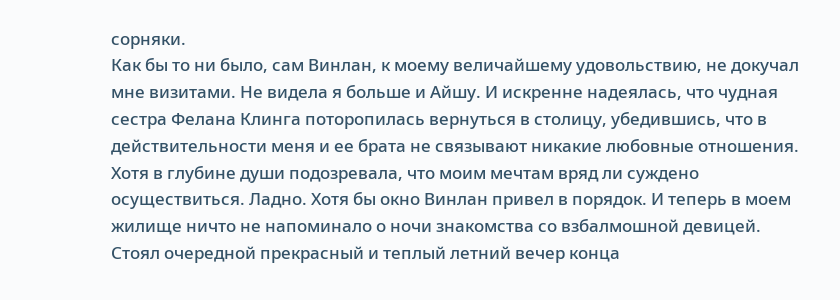сорняки.
Как бы то ни было, сам Винлан, к моему величайшему удовольствию, не докучал мне визитами. Не видела я больше и Айшу. И искренне надеялась, что чудная сестра Фелана Клинга поторопилась вернуться в столицу, убедившись, что в действительности меня и ее брата не связывают никакие любовные отношения. Хотя в глубине души подозревала, что моим мечтам вряд ли суждено осуществиться. Ладно. Хотя бы окно Винлан привел в порядок. И теперь в моем жилище ничто не напоминало о ночи знакомства со взбалмошной девицей.
Стоял очередной прекрасный и теплый летний вечер конца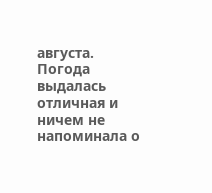августа. Погода выдалась отличная и ничем не напоминала о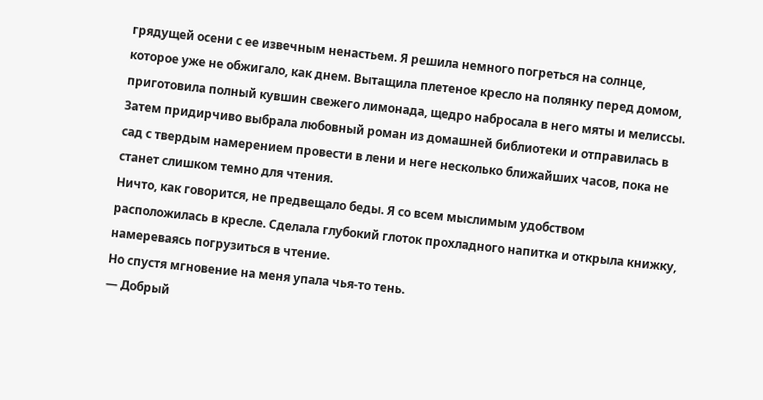грядущей осени с ее извечным ненастьем. Я решила немного погреться на солнце, которое уже не обжигало, как днем. Вытащила плетеное кресло на полянку перед домом, приготовила полный кувшин свежего лимонада, щедро набросала в него мяты и мелиссы. Затем придирчиво выбрала любовный роман из домашней библиотеки и отправилась в сад с твердым намерением провести в лени и неге несколько ближайших часов, пока не станет слишком темно для чтения.
Ничто, как говорится, не предвещало беды. Я со всем мыслимым удобством расположилась в кресле. Сделала глубокий глоток прохладного напитка и открыла книжку, намереваясь погрузиться в чтение.
Но спустя мгновение на меня упала чья-то тень.
— Добрый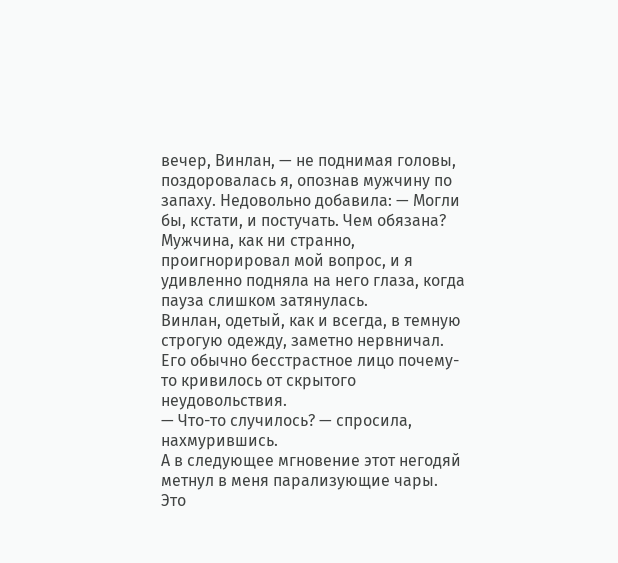вечер, Винлан, — не поднимая головы, поздоровалась я, опознав мужчину по запаху. Недовольно добавила: — Могли бы, кстати, и постучать. Чем обязана?
Мужчина, как ни странно, проигнорировал мой вопрос, и я удивленно подняла на него глаза, когда пауза слишком затянулась.
Винлан, одетый, как и всегда, в темную строгую одежду, заметно нервничал. Его обычно бесстрастное лицо почему-то кривилось от скрытого неудовольствия.
— Что-то случилось? — спросила, нахмурившись.
А в следующее мгновение этот негодяй метнул в меня парализующие чары.
Это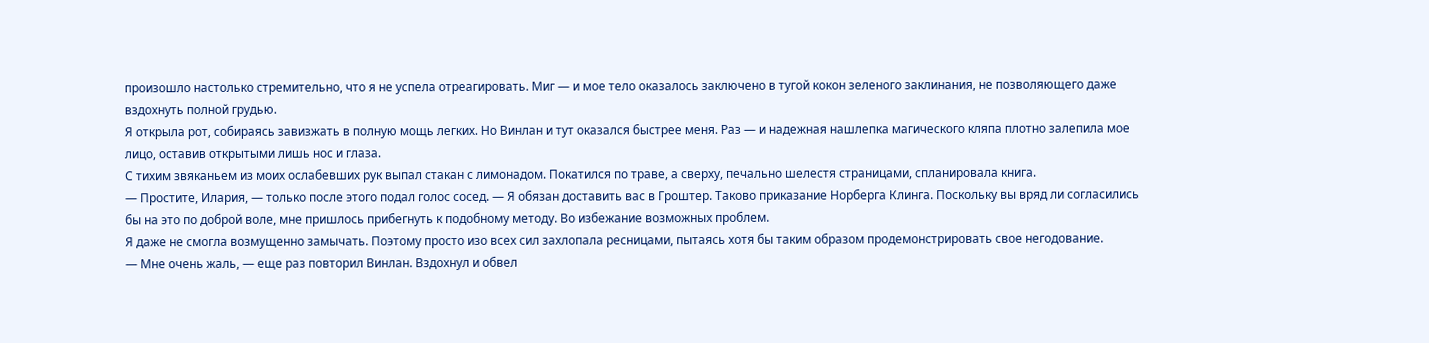произошло настолько стремительно, что я не успела отреагировать. Миг — и мое тело оказалось заключено в тугой кокон зеленого заклинания, не позволяющего даже вздохнуть полной грудью.
Я открыла рот, собираясь завизжать в полную мощь легких. Но Винлан и тут оказался быстрее меня. Раз — и надежная нашлепка магического кляпа плотно залепила мое лицо, оставив открытыми лишь нос и глаза.
С тихим звяканьем из моих ослабевших рук выпал стакан с лимонадом. Покатился по траве, а сверху, печально шелестя страницами, спланировала книга.
— Простите, Илария, — только после этого подал голос сосед. — Я обязан доставить вас в Гроштер. Таково приказание Норберга Клинга. Поскольку вы вряд ли согласились бы на это по доброй воле, мне пришлось прибегнуть к подобному методу. Во избежание возможных проблем.
Я даже не смогла возмущенно замычать. Поэтому просто изо всех сил захлопала ресницами, пытаясь хотя бы таким образом продемонстрировать свое негодование.
— Мне очень жаль, — еще раз повторил Винлан. Вздохнул и обвел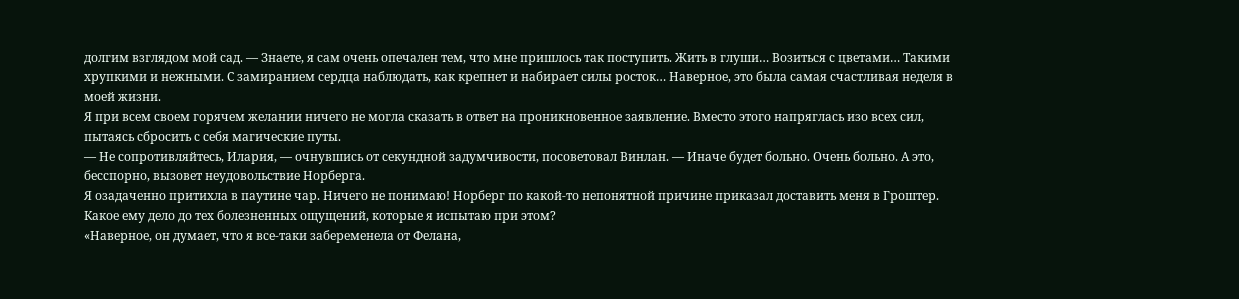долгим взглядом мой сад. — Знаете, я сам очень опечален тем, что мне пришлось так поступить. Жить в глуши… Возиться с цветами… Такими хрупкими и нежными. С замиранием сердца наблюдать, как крепнет и набирает силы росток… Наверное, это была самая счастливая неделя в моей жизни.
Я при всем своем горячем желании ничего не могла сказать в ответ на проникновенное заявление. Вместо этого напряглась изо всех сил, пытаясь сбросить с себя магические путы.
— Не сопротивляйтесь, Илария, — очнувшись от секундной задумчивости, посоветовал Винлан. — Иначе будет больно. Очень больно. А это, бесспорно, вызовет неудовольствие Норберга.
Я озадаченно притихла в паутине чар. Ничего не понимаю! Норберг по какой-то непонятной причине приказал доставить меня в Гроштер. Какое ему дело до тех болезненных ощущений, которые я испытаю при этом?
«Наверное, он думает, что я все-таки забеременела от Фелана,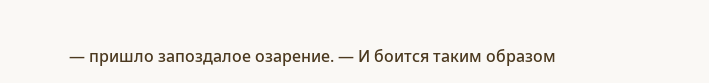— пришло запоздалое озарение. — И боится таким образом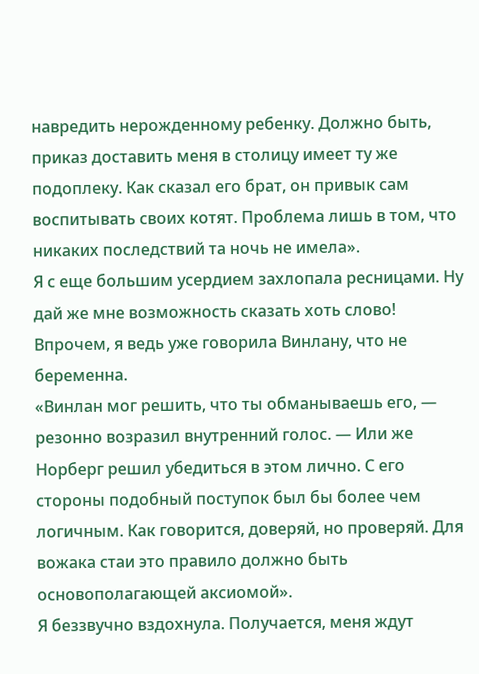навредить нерожденному ребенку. Должно быть, приказ доставить меня в столицу имеет ту же подоплеку. Как сказал его брат, он привык сам воспитывать своих котят. Проблема лишь в том, что никаких последствий та ночь не имела».
Я с еще большим усердием захлопала ресницами. Ну дай же мне возможность сказать хоть слово! Впрочем, я ведь уже говорила Винлану, что не беременна.
«Винлан мог решить, что ты обманываешь его, — резонно возразил внутренний голос. — Или же Норберг решил убедиться в этом лично. С его стороны подобный поступок был бы более чем логичным. Как говорится, доверяй, но проверяй. Для вожака стаи это правило должно быть основополагающей аксиомой».
Я беззвучно вздохнула. Получается, меня ждут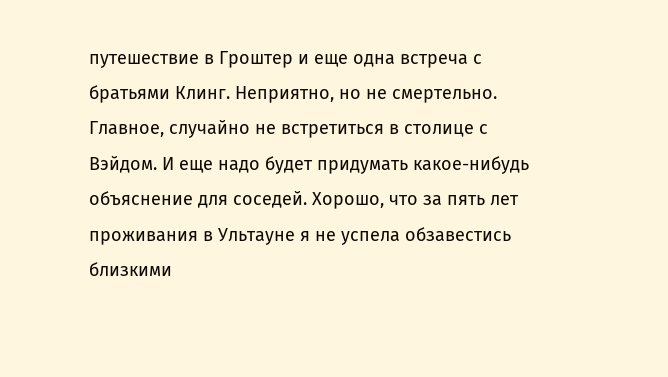путешествие в Гроштер и еще одна встреча с братьями Клинг. Неприятно, но не смертельно. Главное, случайно не встретиться в столице с Вэйдом. И еще надо будет придумать какое-нибудь объяснение для соседей. Хорошо, что за пять лет проживания в Ультауне я не успела обзавестись близкими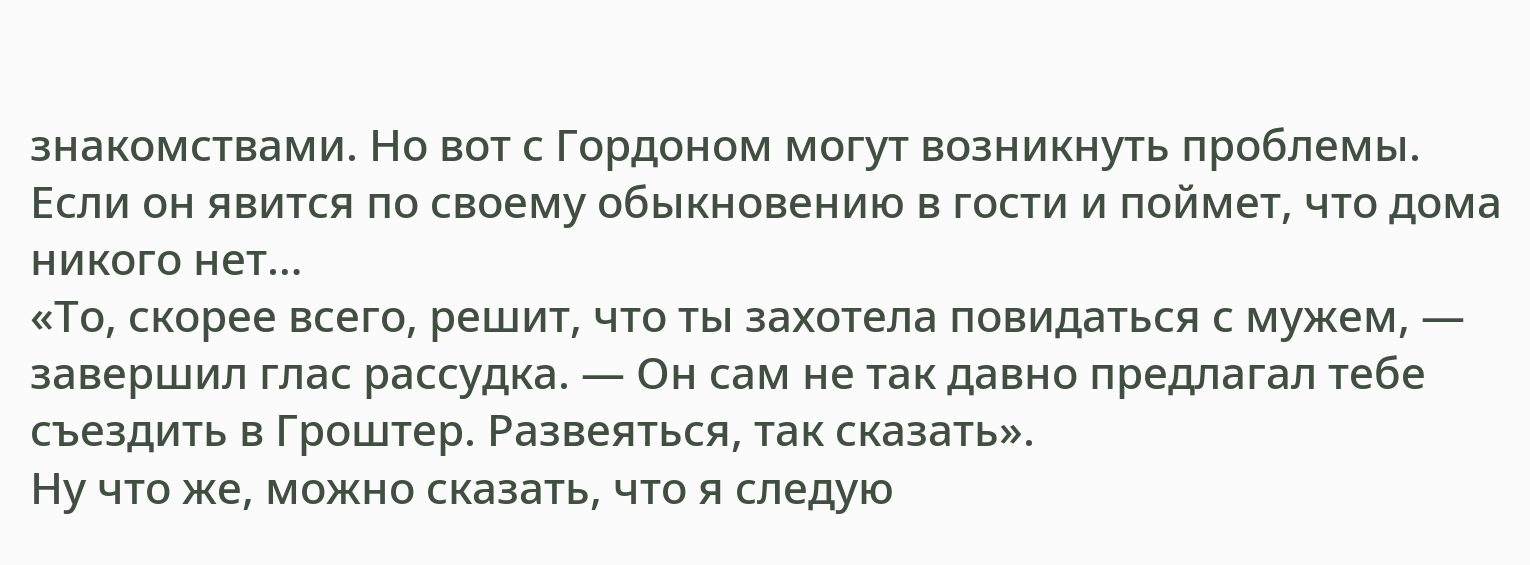знакомствами. Но вот с Гордоном могут возникнуть проблемы. Если он явится по своему обыкновению в гости и поймет, что дома никого нет…
«То, скорее всего, решит, что ты захотела повидаться с мужем, — завершил глас рассудка. — Он сам не так давно предлагал тебе съездить в Гроштер. Развеяться, так сказать».
Ну что же, можно сказать, что я следую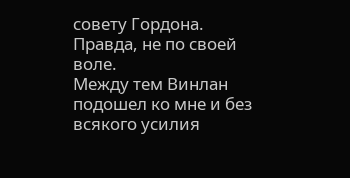совету Гордона. Правда, не по своей воле.
Между тем Винлан подошел ко мне и без всякого усилия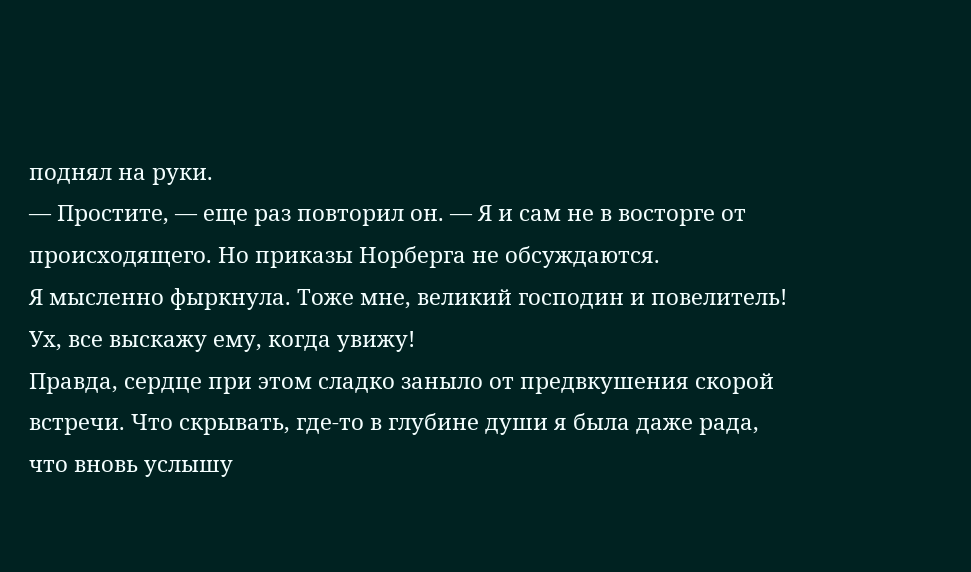поднял на руки.
— Простите, — еще раз повторил он. — Я и сам не в восторге от происходящего. Но приказы Норберга не обсуждаются.
Я мысленно фыркнула. Тоже мне, великий господин и повелитель! Ух, все выскажу ему, когда увижу!
Правда, сердце при этом сладко заныло от предвкушения скорой встречи. Что скрывать, где-то в глубине души я была даже рада, что вновь услышу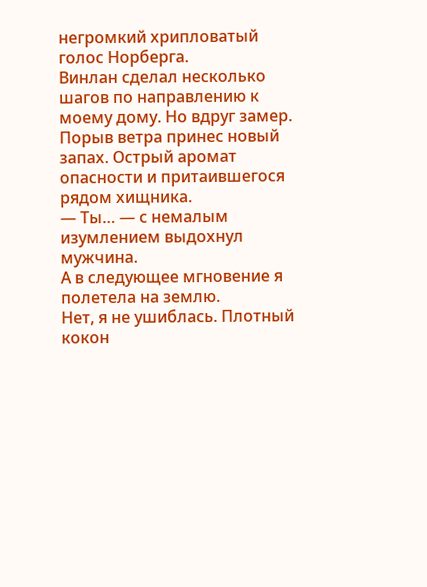негромкий хрипловатый голос Норберга.
Винлан сделал несколько шагов по направлению к моему дому. Но вдруг замер.
Порыв ветра принес новый запах. Острый аромат опасности и притаившегося рядом хищника.
— Ты… — с немалым изумлением выдохнул мужчина.
А в следующее мгновение я полетела на землю.
Нет, я не ушиблась. Плотный кокон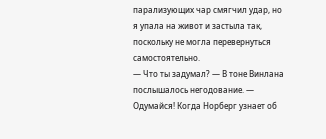парализующих чар смягчил удар, но я упала на живот и застыла так, поскольку не могла перевернуться самостоятельно.
— Что ты задумал? — В тоне Винлана послышалось негодование. — Одумайся! Когда Норберг узнает об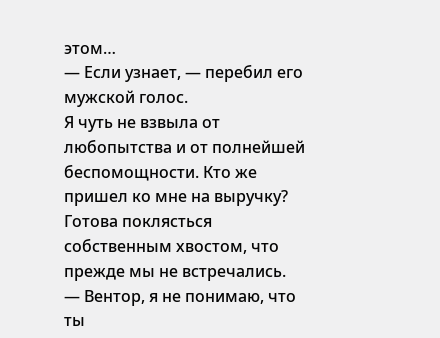этом…
— Если узнает, — перебил его мужской голос.
Я чуть не взвыла от любопытства и от полнейшей беспомощности. Кто же пришел ко мне на выручку? Готова поклясться собственным хвостом, что прежде мы не встречались.
— Вентор, я не понимаю, что ты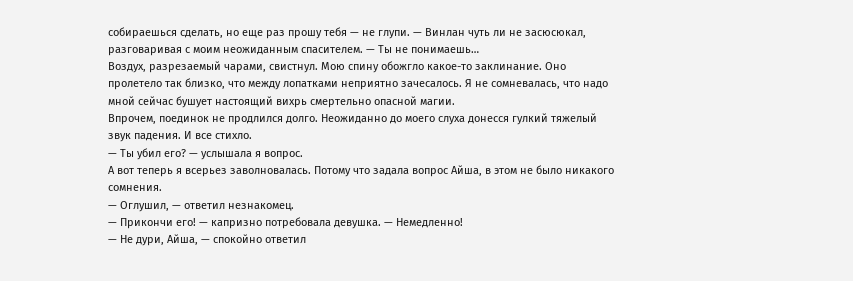собираешься сделать, но еще раз прошу тебя — не глупи. — Винлан чуть ли не засюсюкал, разговаривая с моим неожиданным спасителем. — Ты не понимаешь…
Воздух, разрезаемый чарами, свистнул. Мою спину обожгло какое-то заклинание. Оно пролетело так близко, что между лопатками неприятно зачесалось. Я не сомневалась, что надо мной сейчас бушует настоящий вихрь смертельно опасной магии.
Впрочем, поединок не продлился долго. Неожиданно до моего слуха донесся гулкий тяжелый звук падения. И все стихло.
— Ты убил его? — услышала я вопрос.
А вот теперь я всерьез заволновалась. Потому что задала вопрос Айша, в этом не было никакого сомнения.
— Оглушил, — ответил незнакомец.
— Прикончи его! — капризно потребовала девушка. — Немедленно!
— Не дури, Айша, — спокойно ответил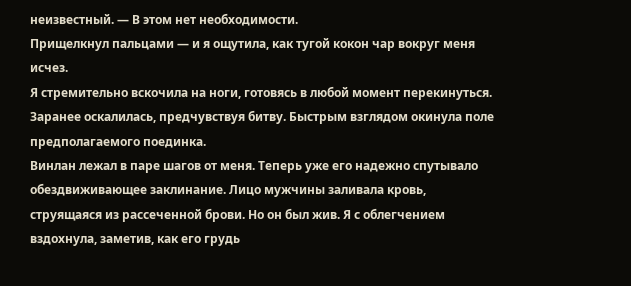неизвестный. — В этом нет необходимости.
Прищелкнул пальцами — и я ощутила, как тугой кокон чар вокруг меня исчез.
Я стремительно вскочила на ноги, готовясь в любой момент перекинуться. Заранее оскалилась, предчувствуя битву. Быстрым взглядом окинула поле предполагаемого поединка.
Винлан лежал в паре шагов от меня. Теперь уже его надежно спутывало обездвиживающее заклинание. Лицо мужчины заливала кровь, струящаяся из рассеченной брови. Но он был жив. Я с облегчением вздохнула, заметив, как его грудь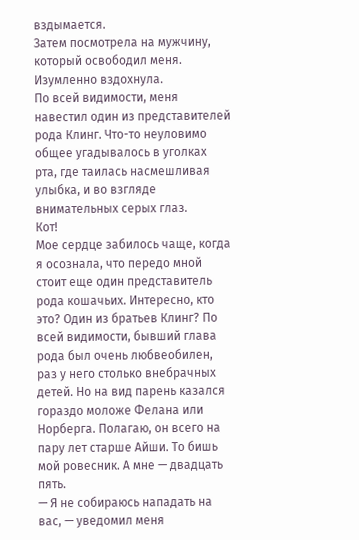вздымается.
Затем посмотрела на мужчину, который освободил меня. Изумленно вздохнула.
По всей видимости, меня навестил один из представителей рода Клинг. Что-то неуловимо общее угадывалось в уголках рта, где таилась насмешливая улыбка, и во взгляде внимательных серых глаз.
Кот!
Мое сердце забилось чаще, когда я осознала, что передо мной стоит еще один представитель рода кошачьих. Интересно, кто это? Один из братьев Клинг? По всей видимости, бывший глава рода был очень любвеобилен, раз у него столько внебрачных детей. Но на вид парень казался гораздо моложе Фелана или Норберга. Полагаю, он всего на пару лет старше Айши. То бишь мой ровесник. А мне — двадцать пять.
— Я не собираюсь нападать на вас, — уведомил меня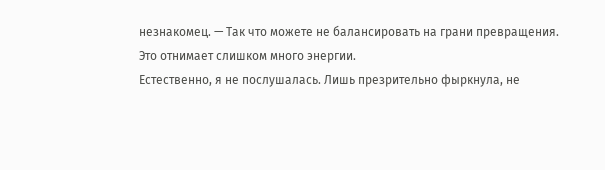незнакомец. — Так что можете не балансировать на грани превращения. Это отнимает слишком много энергии.
Естественно, я не послушалась. Лишь презрительно фыркнула, не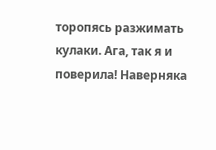торопясь разжимать кулаки. Ага, так я и поверила! Наверняка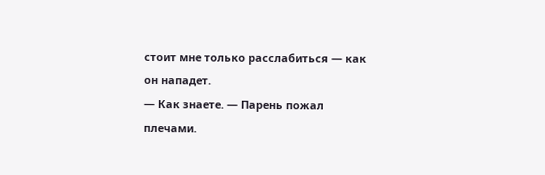стоит мне только расслабиться — как он нападет.
— Как знаете. — Парень пожал плечами.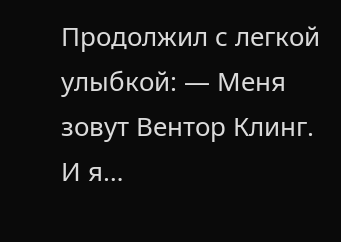Продолжил с легкой улыбкой: — Меня зовут Вентор Клинг. И я…